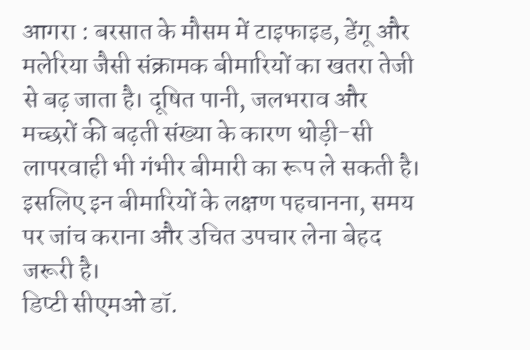आगरा : बरसात के मौसम में टाइफाइड, डेंगू और मलेरिया जैसी संक्रामक बीमारियों का खतरा तेजी से बढ़ जाता है। दूषित पानी, जलभराव और मच्छरों की बढ़ती संख्या के कारण थोड़ी-सी लापरवाही भी गंभीर बीमारी का रूप ले सकती है। इसलिए इन बीमारियों के लक्षण पहचानना, समय पर जांच कराना और उचित उपचार लेना बेहद जरूरी है।
डिप्टी सीएमओ डॉ.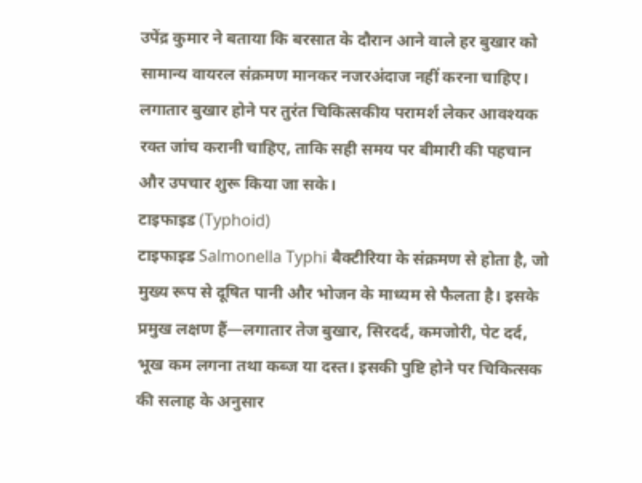उपेंद्र कुमार ने बताया कि बरसात के दौरान आने वाले हर बुखार को सामान्य वायरल संक्रमण मानकर नजरअंदाज नहीं करना चाहिए। लगातार बुखार होने पर तुरंत चिकित्सकीय परामर्श लेकर आवश्यक रक्त जांच करानी चाहिए, ताकि सही समय पर बीमारी की पहचान और उपचार शुरू किया जा सके।
टाइफाइड (Typhoid)
टाइफाइड Salmonella Typhi बैक्टीरिया के संक्रमण से होता है, जो मुख्य रूप से दूषित पानी और भोजन के माध्यम से फैलता है। इसके प्रमुख लक्षण हैं—लगातार तेज बुखार, सिरदर्द, कमजोरी, पेट दर्द, भूख कम लगना तथा कब्ज या दस्त। इसकी पुष्टि होने पर चिकित्सक की सलाह के अनुसार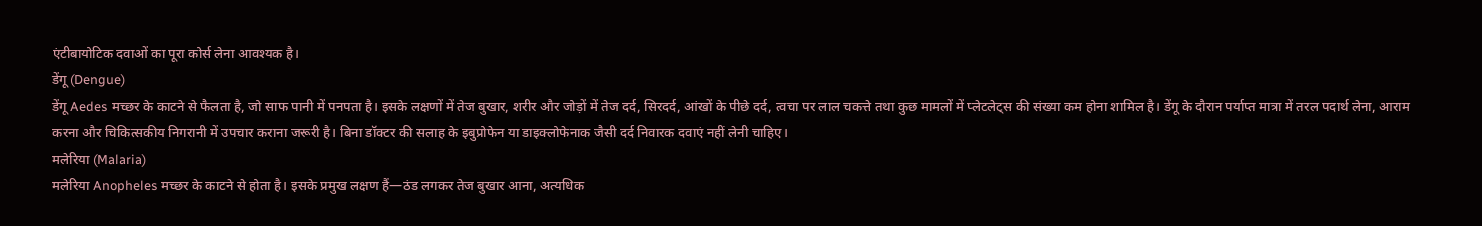एंटीबायोटिक दवाओं का पूरा कोर्स लेना आवश्यक है।
डेंगू (Dengue)
डेंगू Aedes मच्छर के काटने से फैलता है, जो साफ पानी में पनपता है। इसके लक्षणों में तेज बुखार, शरीर और जोड़ों में तेज दर्द, सिरदर्द, आंखों के पीछे दर्द, त्वचा पर लाल चकत्ते तथा कुछ मामलों में प्लेटलेट्स की संख्या कम होना शामिल है। डेंगू के दौरान पर्याप्त मात्रा में तरल पदार्थ लेना, आराम करना और चिकित्सकीय निगरानी में उपचार कराना जरूरी है। बिना डॉक्टर की सलाह के इबुप्रोफेन या डाइक्लोफेनाक जैसी दर्द निवारक दवाएं नहीं लेनी चाहिए।
मलेरिया (Malaria)
मलेरिया Anopheles मच्छर के काटने से होता है। इसके प्रमुख लक्षण हैं—ठंड लगकर तेज बुखार आना, अत्यधिक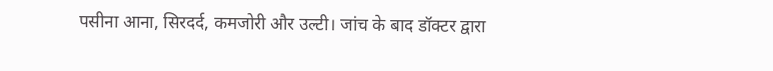पसीना आना, सिरदर्द, कमजोरी और उल्टी। जांच के बाद डॉक्टर द्वारा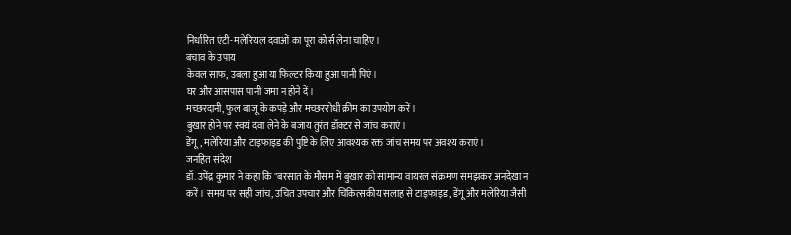निर्धारित एंटी-मलेरियल दवाओं का पूरा कोर्स लेना चाहिए।
बचाव के उपाय
केवल साफ, उबला हुआ या फिल्टर किया हुआ पानी पिएं।
घर और आसपास पानी जमा न होने दें।
मच्छरदानी, फुल बाजू के कपड़े और मच्छररोधी क्रीम का उपयोग करें।
बुखार होने पर स्वयं दवा लेने के बजाय तुरंत डॉक्टर से जांच कराएं।
डेंगू, मलेरिया और टाइफाइड की पुष्टि के लिए आवश्यक रक्त जांच समय पर अवश्य कराएं।
जनहित संदेश
डॉ. उपेंद्र कुमार ने कहा कि "बरसात के मौसम में बुखार को सामान्य वायरल संक्रमण समझकर अनदेखा न करें। समय पर सही जांच, उचित उपचार और चिकित्सकीय सलाह से टाइफाइड, डेंगू और मलेरिया जैसी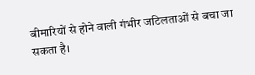बीमारियों से होने वाली गंभीर जटिलताओं से बचा जा सकता है।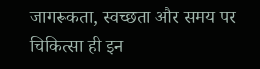जागरूकता, स्वच्छता और समय पर चिकित्सा ही इन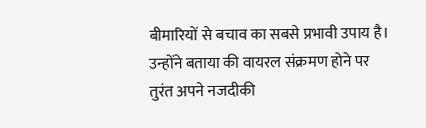बीमारियों से बचाव का सबसे प्रभावी उपाय है। उन्होंने बताया की वायरल संक्रमण होने पर तुरंत अपने नजदीकी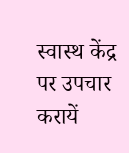स्वास्थ केंद्र पर उपचार करायें